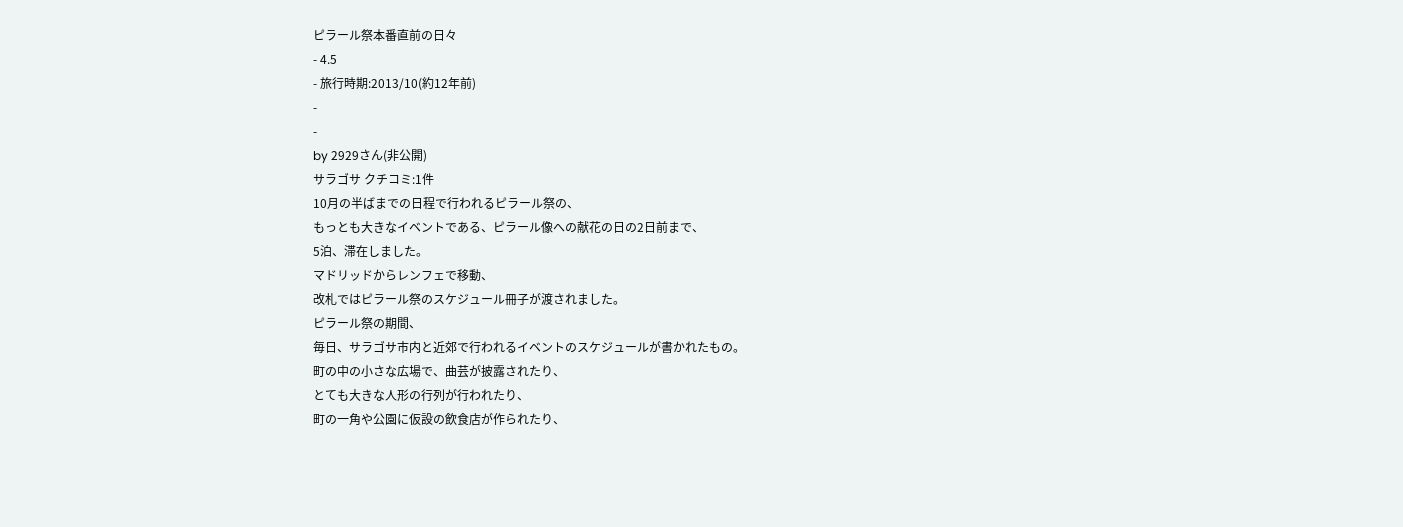ピラール祭本番直前の日々
- 4.5
- 旅行時期:2013/10(約12年前)
-
-
by 2929さん(非公開)
サラゴサ クチコミ:1件
10月の半ばまでの日程で行われるピラール祭の、
もっとも大きなイベントである、ピラール像への献花の日の2日前まで、
5泊、滞在しました。
マドリッドからレンフェで移動、
改札ではピラール祭のスケジュール冊子が渡されました。
ピラール祭の期間、
毎日、サラゴサ市内と近郊で行われるイベントのスケジュールが書かれたもの。
町の中の小さな広場で、曲芸が披露されたり、
とても大きな人形の行列が行われたり、
町の一角や公園に仮設の飲食店が作られたり、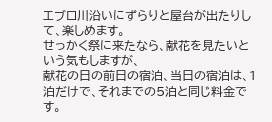エブロ川沿いにずらりと屋台が出たりして、楽しめます。
せっかく祭に来たなら、献花を見たいという気もしますが、
献花の日の前日の宿泊、当日の宿泊は、1泊だけで、それまでの5泊と同じ料金です。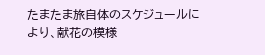たまたま旅自体のスケジュールにより、献花の模様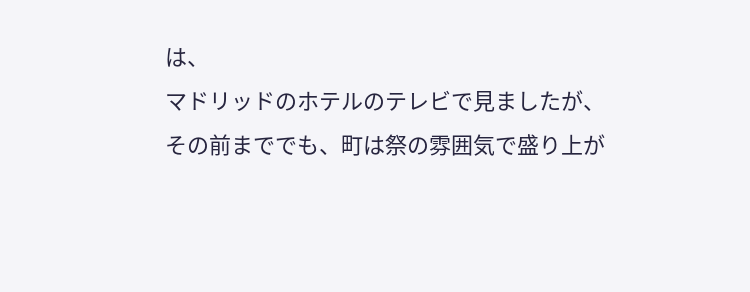は、
マドリッドのホテルのテレビで見ましたが、
その前まででも、町は祭の雰囲気で盛り上が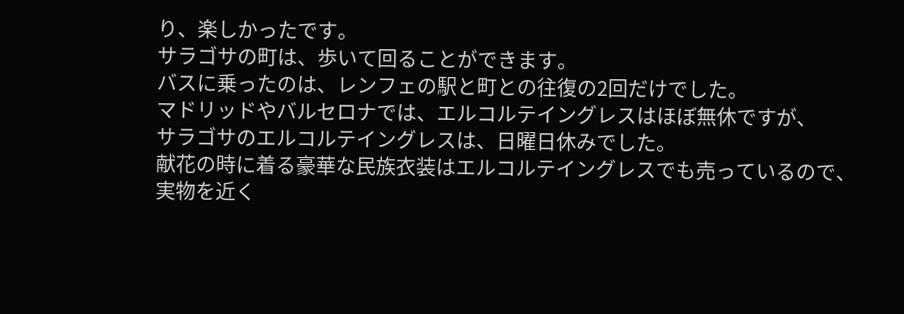り、楽しかったです。
サラゴサの町は、歩いて回ることができます。
バスに乗ったのは、レンフェの駅と町との往復の2回だけでした。
マドリッドやバルセロナでは、エルコルテイングレスはほぼ無休ですが、
サラゴサのエルコルテイングレスは、日曜日休みでした。
献花の時に着る豪華な民族衣装はエルコルテイングレスでも売っているので、
実物を近く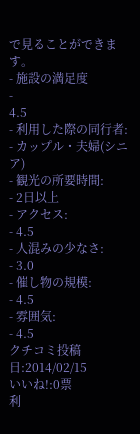で見ることができます。
- 施設の満足度
-
4.5
- 利用した際の同行者:
- カップル・夫婦(シニア)
- 観光の所要時間:
- 2日以上
- アクセス:
- 4.5
- 人混みの少なさ:
- 3.0
- 催し物の規模:
- 4.5
- 雰囲気:
- 4.5
クチコミ投稿日:2014/02/15
いいね!:0票
利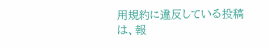用規約に違反している投稿は、報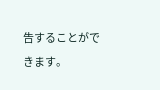告することができます。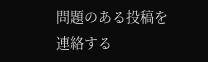問題のある投稿を連絡する